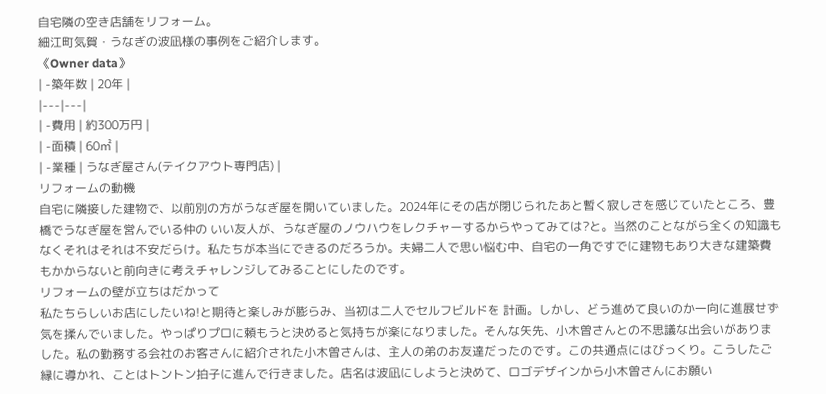自宅隣の空き店舗をリフォーム。
細江町気賀・うなぎの波凪様の事例をご紹介します。
《Owner data》
| -築年数 | 20年 |
|---|---|
| -費用 | 約300万円 |
| -面積 | 60㎡ |
| -業種 | うなぎ屋さん(テイクアウト専門店) |
リフォームの動機
自宅に隣接した建物で、以前別の方がうなぎ屋を開いていました。2024年にその店が閉じられたあと暫く寂しさを感じていたところ、豊橋でうなぎ屋を営んでいる仲の いい友人が、うなぎ屋のノウハウをレクチャーするからやってみては?と。当然のことながら全くの知識もなくそれはそれは不安だらけ。私たちが本当にできるのだろうか。夫婦二人で思い悩む中、自宅の一角ですでに建物もあり大きな建築費もかからないと前向きに考えチャレンジしてみることにしたのです。
リフォームの壁が立ちはだかって
私たちらしいお店にしたいね!と期待と楽しみが膨らみ、当初は二人でセルフビルドを 計画。しかし、どう進めて良いのか一向に進展せず気を揉んでいました。やっぱりプロに頼もうと決めると気持ちが楽になりました。そんな矢先、小木曽さんとの不思議な出会いがありました。私の勤務する会社のお客さんに紹介された小木曽さんは、主人の弟のお友達だったのです。この共通点にはびっくり。こうしたご縁に導かれ、ことはトントン拍子に進んで行きました。店名は波凪にしようと決めて、ロゴデザインから小木曽さんにお願い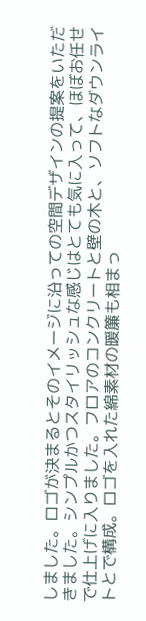しました。ロゴが決まるとそのイメージに沿っての空間デザインの提案をいただきました。シンプルかつスタイリッシュな感じはとても気に入って、ほぼお任せで仕上げに入りました。フロアのコンクリートと壁の木と、ソフトなダウンライトとで構成。ロゴを入れた綿素材の暖簾も相まっ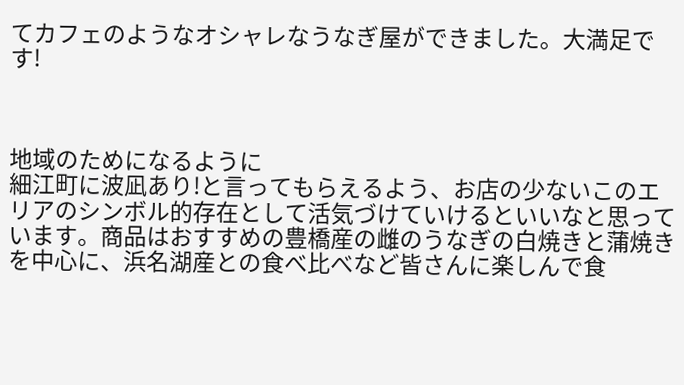てカフェのようなオシャレなうなぎ屋ができました。大満足です!



地域のためになるように
細江町に波凪あり!と言ってもらえるよう、お店の少ないこのエリアのシンボル的存在として活気づけていけるといいなと思っています。商品はおすすめの豊橋産の雌のうなぎの白焼きと蒲焼きを中心に、浜名湖産との食べ比べなど皆さんに楽しんで食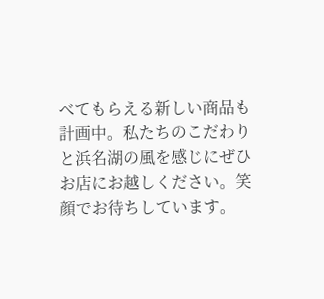べてもらえる新しい商品も計画中。私たちのこだわりと浜名湖の風を感じにぜひお店にお越しください。笑顔でお待ちしています。